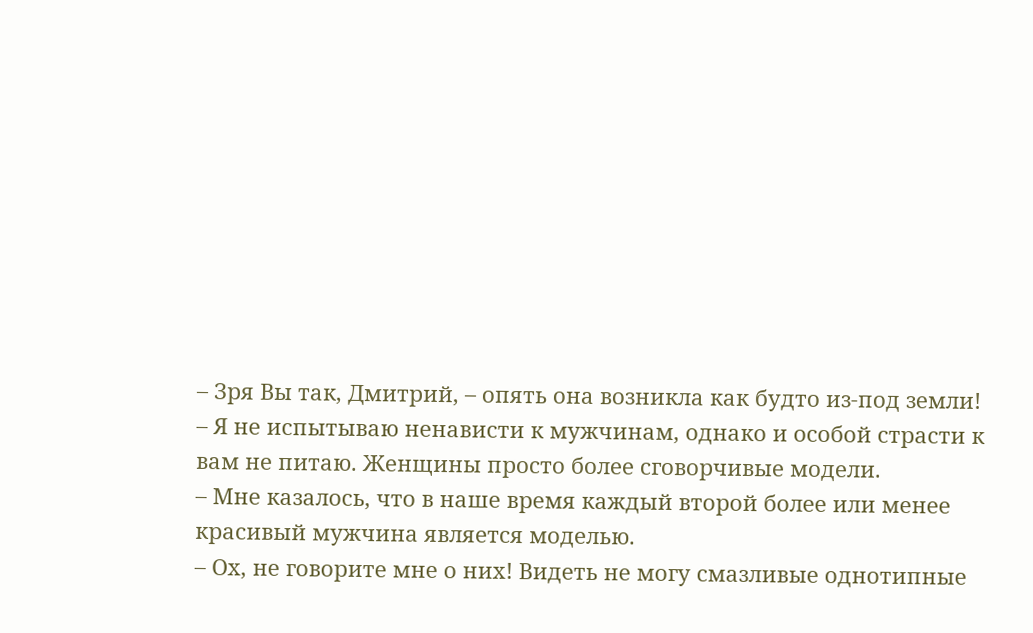– Зря Вы так, Дмитрий, – опять она возникла как будто из-под земли! – Я не испытываю ненависти к мужчинам, однако и особой страсти к вам не питаю. Женщины просто более сговорчивые модели.
– Мне казалось, что в наше время каждый второй более или менее красивый мужчина является моделью.
– Ох, не говорите мне о них! Видеть не могу смазливые однотипные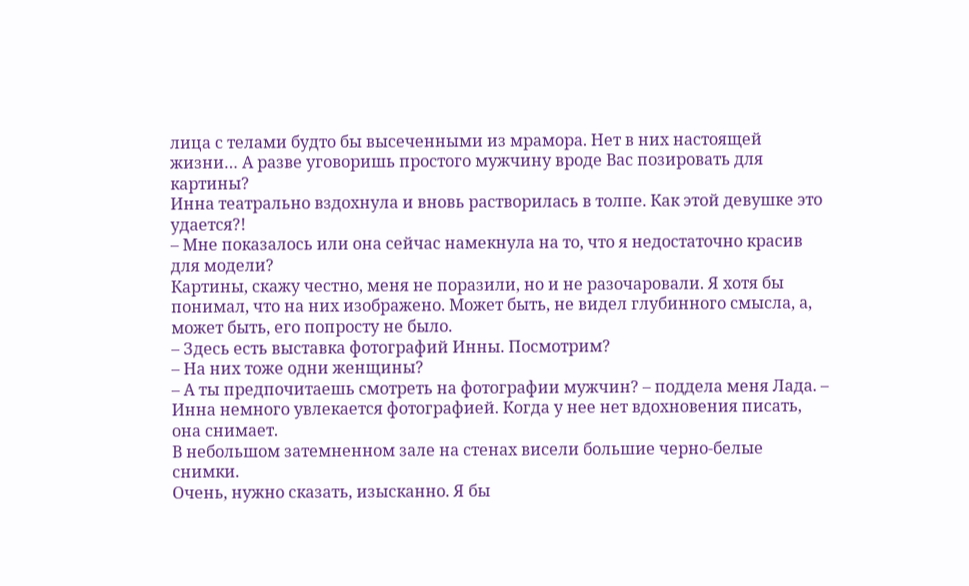лица с телами будто бы высеченными из мрамора. Нет в них настоящей жизни… А разве уговоришь простого мужчину вроде Вас позировать для картины?
Инна театрально вздохнула и вновь растворилась в толпе. Как этой девушке это удается?!
– Мне показалось или она сейчас намекнула на то, что я недостаточно красив для модели?
Картины, скажу честно, меня не поразили, но и не разочаровали. Я хотя бы понимал, что на них изображено. Может быть, не видел глубинного смысла, а, может быть, его попросту не было.
– Здесь есть выставка фотографий Инны. Посмотрим?
– На них тоже одни женщины?
– А ты предпочитаешь смотреть на фотографии мужчин? – поддела меня Лада. – Инна немного увлекается фотографией. Когда у нее нет вдохновения писать, она снимает.
В небольшом затемненном зале на стенах висели большие черно-белые снимки.
Очень, нужно сказать, изысканно. Я бы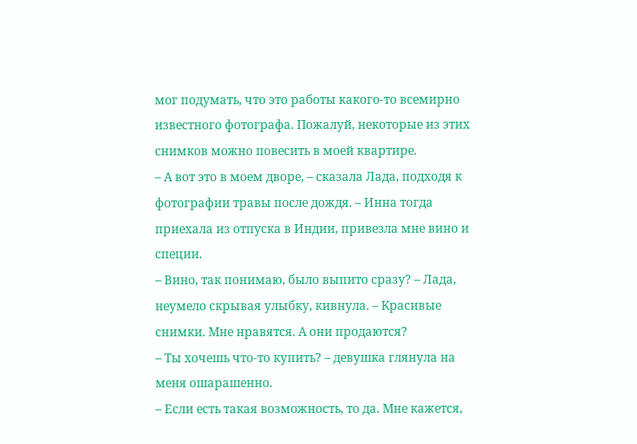мог подумать, что это работы какого-то всемирно известного фотографа. Пожалуй, некоторые из этих снимков можно повесить в моей квартире.
– А вот это в моем дворе, – сказала Лада, подходя к фотографии травы после дождя. – Инна тогда приехала из отпуска в Индии, привезла мне вино и специи.
– Вино, так понимаю, было выпито сразу? – Лада, неумело скрывая улыбку, кивнула. – Красивые снимки. Мне нравятся. А они продаются?
– Ты хочешь что-то купить? – девушка глянула на меня ошарашенно.
– Если есть такая возможность, то да. Мне кажется,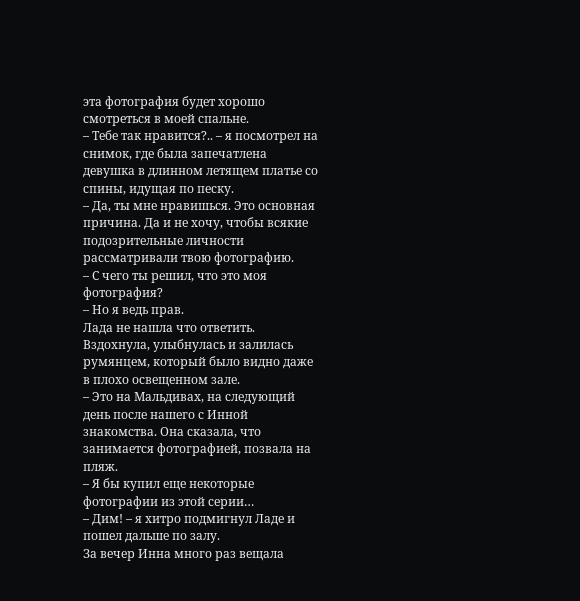эта фотография будет хорошо смотреться в моей спальне.
– Тебе так нравится?.. – я посмотрел на снимок, где была запечатлена девушка в длинном летящем платье со спины, идущая по песку.
– Да, ты мне нравишься. Это основная причина. Да и не хочу, чтобы всякие подозрительные личности рассматривали твою фотографию.
– С чего ты решил, что это моя фотография?
– Но я ведь прав.
Лада не нашла что ответить. Вздохнула, улыбнулась и залилась румянцем, который было видно даже в плохо освещенном зале.
– Это на Мальдивах, на следующий день после нашего с Инной знакомства. Она сказала, что занимается фотографией, позвала на пляж.
– Я бы купил еще некоторые фотографии из этой серии…
– Дим! – я хитро подмигнул Ладе и пошел дальше по залу.
За вечер Инна много раз вещала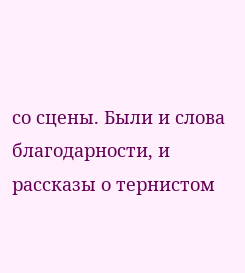со сцены. Были и слова благодарности, и рассказы о тернистом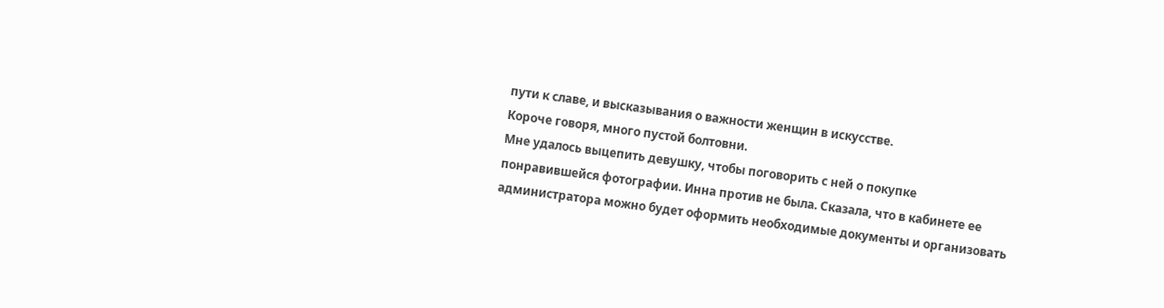пути к славе, и высказывания о важности женщин в искусстве.
Короче говоря, много пустой болтовни.
Мне удалось выцепить девушку, чтобы поговорить с ней о покупке понравившейся фотографии. Инна против не была. Сказала, что в кабинете ее администратора можно будет оформить необходимые документы и организовать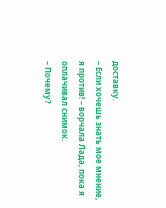доставку.
– Если хочешь знать мое мнение, я против! – ворчала Лада, пока я оплачивал снимок.
– Почему?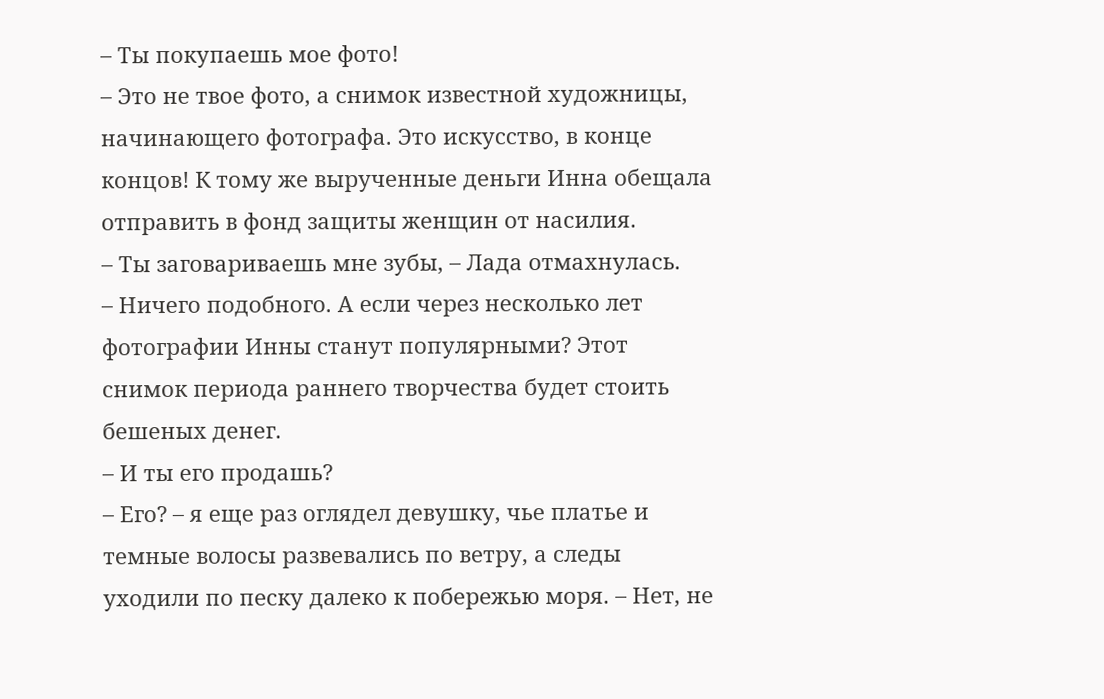– Ты покупаешь мое фото!
– Это не твое фото, а снимок известной художницы, начинающего фотографа. Это искусство, в конце концов! К тому же вырученные деньги Инна обещала отправить в фонд защиты женщин от насилия.
– Ты заговариваешь мне зубы, – Лада отмахнулась.
– Ничего подобного. А если через несколько лет фотографии Инны станут популярными? Этот снимок периода раннего творчества будет стоить бешеных денег.
– И ты его продашь?
– Его? – я еще раз оглядел девушку, чье платье и темные волосы развевались по ветру, а следы уходили по песку далеко к побережью моря. – Нет, не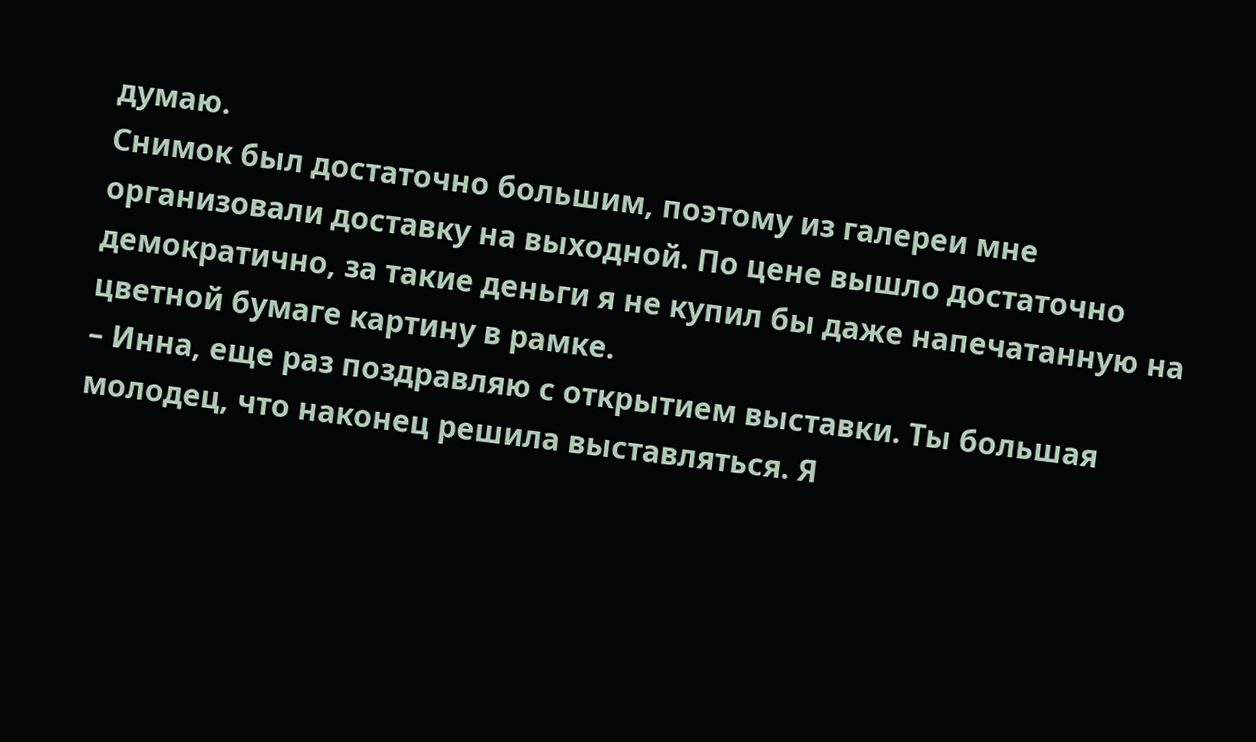думаю.
Снимок был достаточно большим, поэтому из галереи мне организовали доставку на выходной. По цене вышло достаточно демократично, за такие деньги я не купил бы даже напечатанную на цветной бумаге картину в рамке.
– Инна, еще раз поздравляю с открытием выставки. Ты большая молодец, что наконец решила выставляться. Я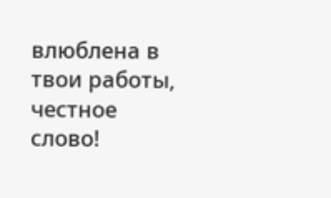влюблена в твои работы, честное слово!